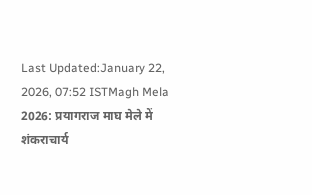Last Updated:January 22, 2026, 07:52 ISTMagh Mela 2026: प्रयागराज माघ मेले में शंकराचार्य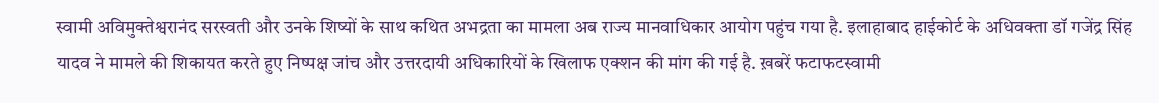स्वामी अविमुक्तेश्वरानंद सरस्वती और उनके शिष्यों के साथ कथित अभद्रता का मामला अब राज्य मानवाधिकार आयोग पहुंच गया है. इलाहाबाद हाईकोर्ट के अधिवक्ता डॉ गजेंद्र सिंह यादव ने मामले की शिकायत करते हुए निष्पक्ष जांच और उत्तरदायी अधिकारियों के खिलाफ एक्शन की मांग की गई है. ख़बरें फटाफटस्वामी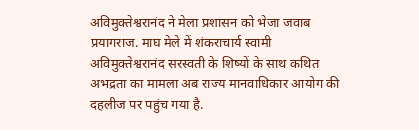अविमुक्तेश्वरानंद ने मेला प्रशासन को भेजा जवाब प्रयागराज. माघ मेले में शंकराचार्य स्वामी अविमुक्तेश्वरानंद सरस्वती के शिष्यों के साथ कथित अभद्रता का मामला अब राज्य मानवाधिकार आयोग की दहलीज पर पहुंच गया है.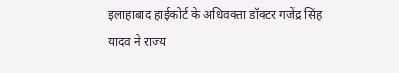इलाहाबाद हाईकोर्ट के अधिवक्ता डॉक्टर गजेंद्र सिंह यादव ने राज्य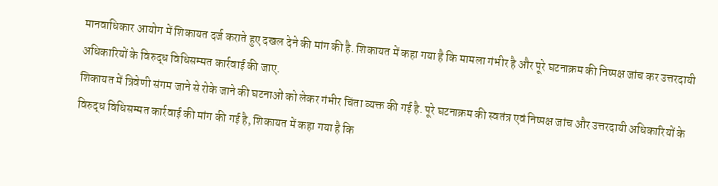मानवाधिकार आयोग में शिकायत दर्ज कराते हुए दखल देने की मांग की है. शिकायत में कहा गया है कि मामला गंभीर है और पूरे घटनाक्रम की निष्पक्ष जांच कर उत्तरदायी अधिकारियों के विरुद्ध विधिसम्मत कार्रवाई की जाए.
शिकायत में त्रिवेणी संगम जाने से रोके जाने की घटनाओं को लेकर गंभीर चिंता व्यक्त की गई है. पूरे घटनाक्रम की स्वतंत्र एवं निष्पक्ष जांच और उत्तरदायी अधिकारियों के विरुद्ध विधिसम्मत कार्रवाई की मांग की गई है, शिकायत में कहा गया है कि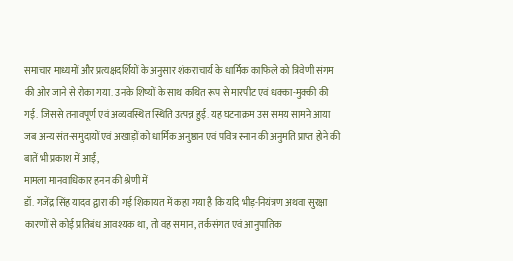समाचार माध्यमों और प्रत्यक्षदर्शियों के अनुसार शंकराचार्य के धार्मिक काफिले को त्रिवेणी संगम की ओर जाने से रोका गया. उनके शिष्यों के साथ कथित रूप से मारपीट एवं धक्का-मुक्की की गई. जिससे तनावपूर्ण एवं अव्यवस्थित स्थिति उत्पन्न हुई. यह घटनाक्रम उस समय सामने आया जब अन्य संत-समुदायों एवं अखाड़ों को धार्मिक अनुष्ठान एवं पवित्र स्नान की अनुमति प्राप्त होने की बातें भी प्रकाश में आईं,
मामला मानवाधिकार हनन की श्रेणी में
डॉ. गजेंद्र सिंह यादव द्वारा की गई शिकायत में कहा गया है कि यदि भीड़-नियंत्रण अथवा सुरक्षा कारणों से कोई प्रतिबंध आवश्यक था, तो वह समान, तर्कसंगत एवं आनुपातिक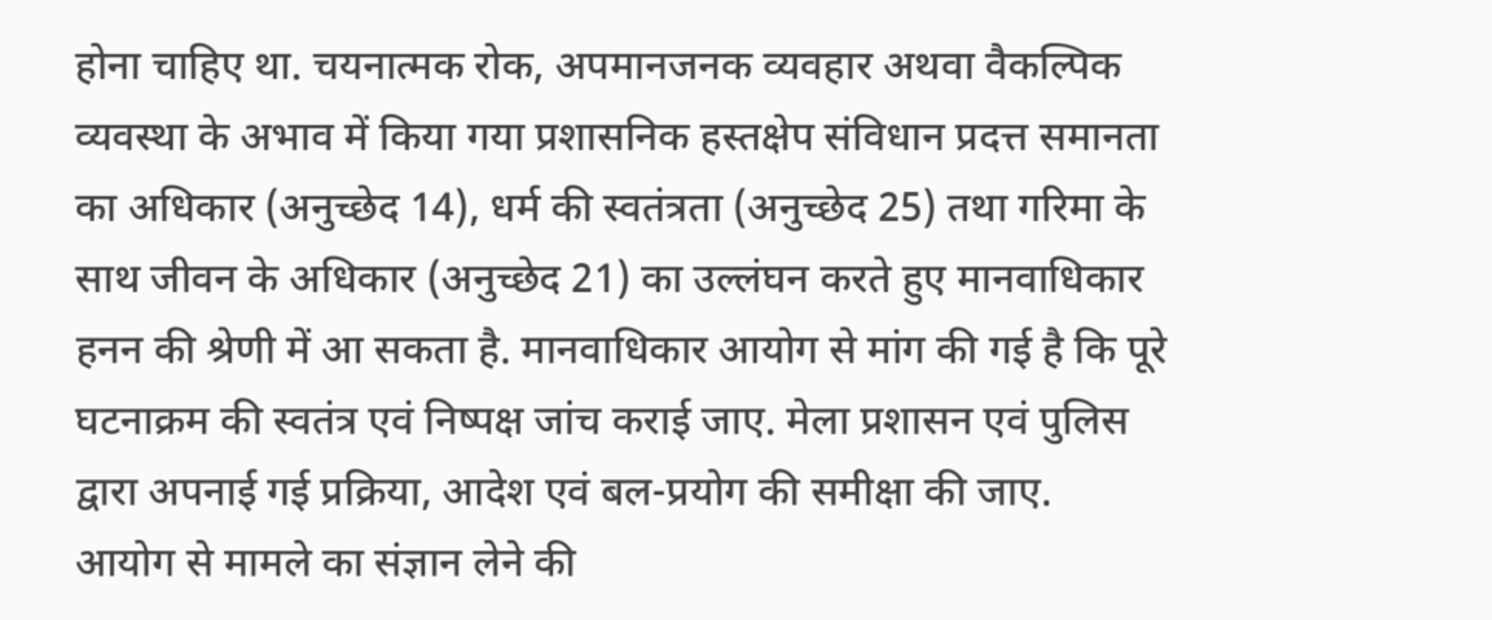होना चाहिए था. चयनात्मक रोक, अपमानजनक व्यवहार अथवा वैकल्पिक व्यवस्था के अभाव में किया गया प्रशासनिक हस्तक्षेप संविधान प्रदत्त समानता का अधिकार (अनुच्छेद 14), धर्म की स्वतंत्रता (अनुच्छेद 25) तथा गरिमा के साथ जीवन के अधिकार (अनुच्छेद 21) का उल्लंघन करते हुए मानवाधिकार हनन की श्रेणी में आ सकता है. मानवाधिकार आयोग से मांग की गई है कि पूरे घटनाक्रम की स्वतंत्र एवं निष्पक्ष जांच कराई जाए. मेला प्रशासन एवं पुलिस द्वारा अपनाई गई प्रक्रिया, आदेश एवं बल-प्रयोग की समीक्षा की जाए.
आयोग से मामले का संज्ञान लेने की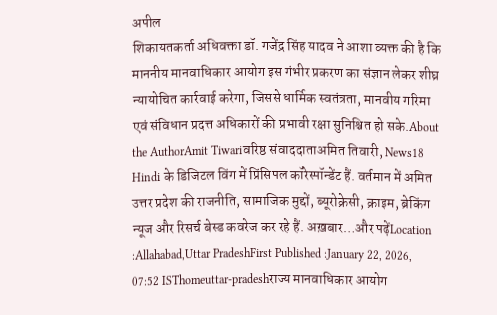अपील
शिकायतकर्ता अधिवक्ता डॉ. गजेंद्र सिंह यादव ने आशा व्यक्त की है कि माननीय मानवाधिकार आयोग इस गंभीर प्रकरण का संज्ञान लेकर शीघ्र न्यायोचित कार्रवाई करेगा, जिससे धार्मिक स्वतंत्रता, मानवीय गरिमा एवं संविधान प्रदत्त अधिकारों की प्रभावी रक्षा सुनिश्चित हो सके.About the AuthorAmit Tiwariवरिष्ठ संवाददाताअमित तिवारी, News18 Hindi के डिजिटल विंग में प्रिंसिपल कॉरेस्पॉन्डेंट हैं. वर्तमान में अमित उत्तर प्रदेश की राजनीति, सामाजिक मुद्दों, ब्यूरोक्रेसी, क्राइम, ब्रेकिंग न्यूज और रिसर्च बेस्ड कवरेज कर रहे हैं. अख़बार…और पढ़ेंLocation :Allahabad,Uttar PradeshFirst Published :January 22, 2026, 07:52 ISThomeuttar-pradeshराज्य मानवाधिकार आयोग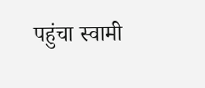पहुंचा स्वामी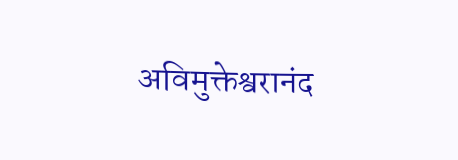अविमुक्तेश्वरानंद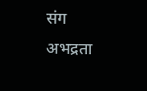संग अभद्रता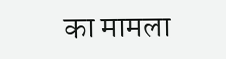का मामला